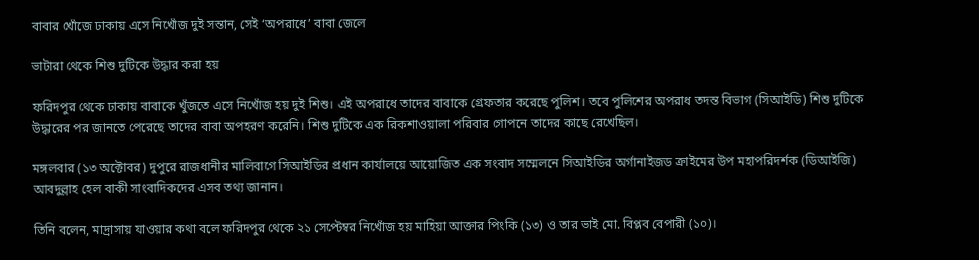বাবার খোঁজে ঢাকায় এসে নিখোঁজ দুই সন্তান, সেই ‘অপরাধে’ বাবা জেলে

ভাটারা থেকে শিশু দুটিকে উদ্ধার করা হয়

ফরিদপুর থেকে ঢাকায় বাবাকে খুঁজতে এসে নিখোঁজ হয় দুই শিশু। এই অপরাধে তাদের বাবাকে গ্রেফতার করেছে পুলিশ। তবে পুলিশের অপরাধ তদন্ত বিভাগ (সিআইডি) শিশু দুটিকে উদ্ধারের পর জানতে পেরেছে তাদের বাবা অপহরণ করেনি। শিশু দুটিকে এক রিকশাওয়ালা পরিবার গোপনে তাদের কাছে রেখেছিল।

মঙ্গলবার (১৩ অক্টোবর) দুপুরে রাজধানীর মালিবাগে সিআইডির প্রধান কার্যালয়ে আয়োজিত এক সংবাদ সম্মেলনে সিআইডির অর্গানাইজড ক্রাইমের উপ মহাপরিদর্শক (ডিআইজি) আবদুল্লাহ হেল বাকী সাংবাদিকদের এসব তথ্য জানান।

তিনি বলেন, মাদ্রাসায় যাওয়ার কথা বলে ফরিদপুর থেকে ২১ সেপ্টেম্বর নিখোঁজ হয় মাহিয়া আক্তার পিংকি (১৩) ও তার ভাই মো. বিপ্লব বেপারী (১০)।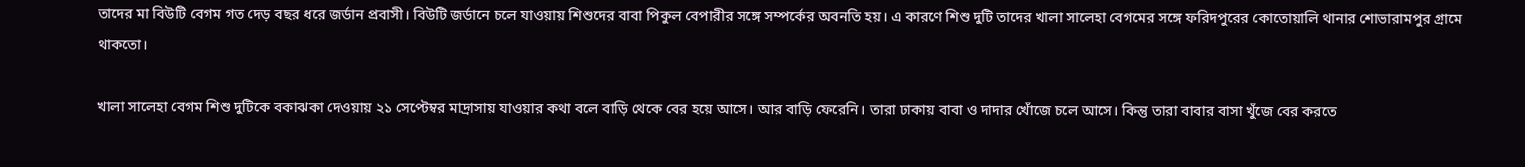তাদের মা বিউটি বেগম গত দেড় বছর ধরে জর্ডান প্রবাসী। বিউটি জর্ডানে চলে যাওয়ায় শিশুদের বাবা পিকুল বেপারীর সঙ্গে সম্পর্কের অবনতি হয়। এ কারণে শিশু দুটি তাদের খালা সালেহা বেগমের সঙ্গে ফরিদপুরের কোতোয়ালি থানার শোভারামপুর গ্রামে থাকতো।

খালা সালেহা বেগম শিশু দুটিকে বকাঝকা দেওয়ায় ২১ সেপ্টেম্বর মাদ্রাসায় যাওয়ার কথা বলে বাড়ি থেকে বের হয়ে আসে। আর বাড়ি ফেরেনি। তারা ঢাকায় বাবা ও দাদার খোঁজে চলে আসে। কিন্তু তারা বাবার বাসা খুঁজে বের করতে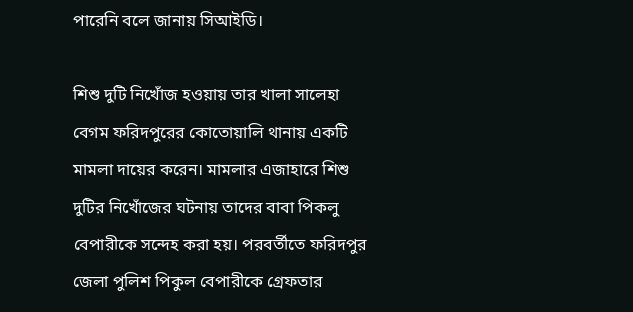পারেনি বলে জানায় সিআইডি।

শিশু দুটি নিখোঁজ হওয়ায় তার খালা সালেহা বেগম ফরিদপুরের কোতোয়ালি থানায় একটি মামলা দায়ের করেন। মামলার এজাহারে শিশু দুটির নিখোঁজের ঘটনায় তাদের বাবা পিকলু বেপারীকে সন্দেহ করা হয়। পরবর্তীতে ফরিদপুর জেলা পুলিশ পিকুল বেপারীকে গ্রেফতার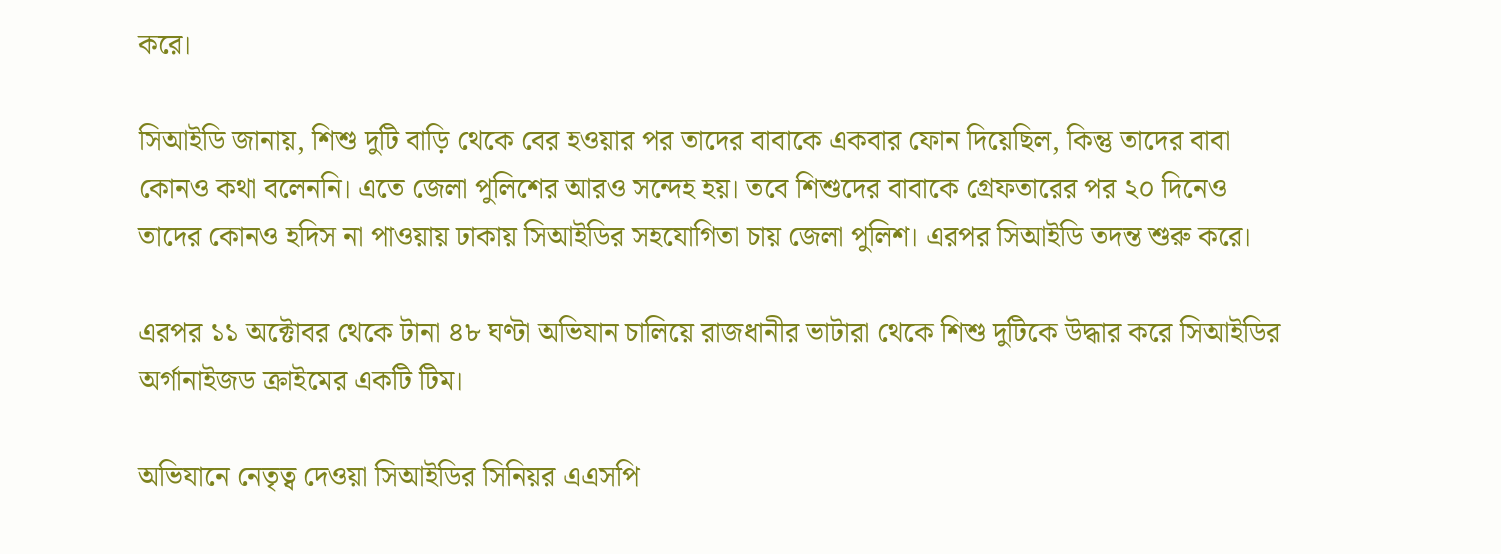করে।

সিআইডি জানায়, শিশু দুটি বাড়ি থেকে বের হওয়ার পর তাদের বাবাকে একবার ফোন দিয়েছিল, কিন্তু তাদের বাবা কোনও কথা বলেননি। এতে জেলা পুলিশের আরও সন্দেহ হয়। তবে শিশুদের বাবাকে গ্রেফতারের পর ২০ দিনেও তাদের কোনও হদিস না পাওয়ায় ঢাকায় সিআইডির সহযোগিতা চায় জেলা পুলিশ। এরপর সিআইডি তদন্ত শুরু করে।

এরপর ১১ অক্টোবর থেকে টানা ৪৮ ঘণ্টা অভিযান চালিয়ে রাজধানীর ভাটারা থেকে শিশু দুটিকে উদ্ধার করে সিআইডির অর্গানাইজড ক্রাইমের একটি টিম।

অভিযানে নেতৃত্ব দেওয়া সিআইডির সিনিয়র এএসপি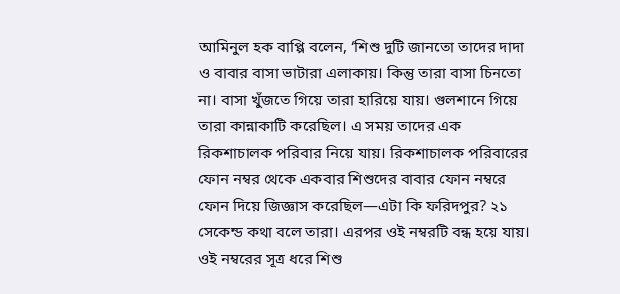আমিনুল হক বাপ্পি বলেন, ‘শিশু দুটি জানতো তাদের দাদা ও বাবার বাসা ভাটারা এলাকায়। কিন্তু তারা বাসা চিনতো না। বাসা খুঁজতে গিয়ে তারা হারিয়ে যায়। গুলশানে গিয়ে তারা কান্নাকাটি করেছিল। এ সময় তাদের এক রিকশাচালক পরিবার নিয়ে যায়। রিকশাচালক পরিবারের ফোন নম্বর থেকে একবার শিশুদের বাবার ফোন নম্বরে ফোন দিয়ে জিজ্ঞাস করেছিল—এটা কি ফরিদপুর? ২১ সেকেন্ড কথা বলে তারা। এরপর ওই নম্বরটি বন্ধ হয়ে যায়। ওই নম্বরের সূত্র ধরে শিশু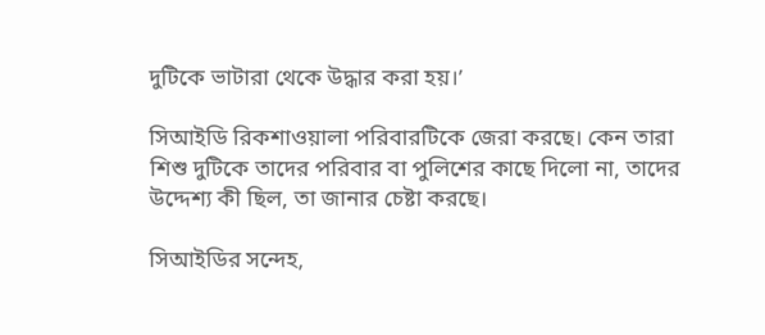দুটিকে ভাটারা থেকে উদ্ধার করা হয়।’

সিআইডি রিকশাওয়ালা পরিবারটিকে জেরা করছে। কেন তারা শিশু দুটিকে তাদের পরিবার বা পুলিশের কাছে দিলো না, তাদের উদ্দেশ্য কী ছিল, তা জানার চেষ্টা করছে।

সিআইডির সন্দেহ,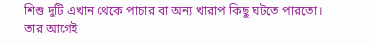শিশু দুটি এখান থেকে পাচার বা অন্য খারাপ কিছু ঘটতে পারতো। তার আগেই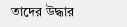তাদের উদ্ধার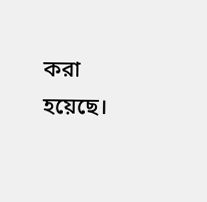করা হয়েছে।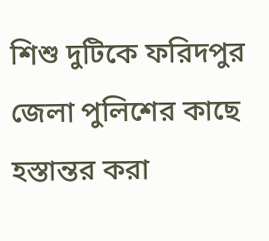শিশু দুটিকে ফরিদপুর জেলা পুলিশের কাছে হস্তান্তর করা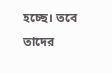হচ্ছে। তবে তাদের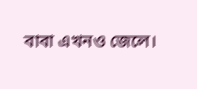বাবা এখনও জেলে।